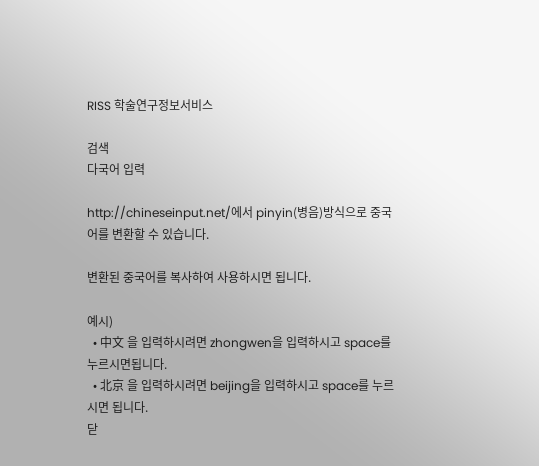RISS 학술연구정보서비스

검색
다국어 입력

http://chineseinput.net/에서 pinyin(병음)방식으로 중국어를 변환할 수 있습니다.

변환된 중국어를 복사하여 사용하시면 됩니다.

예시)
  • 中文 을 입력하시려면 zhongwen을 입력하시고 space를누르시면됩니다.
  • 北京 을 입력하시려면 beijing을 입력하시고 space를 누르시면 됩니다.
닫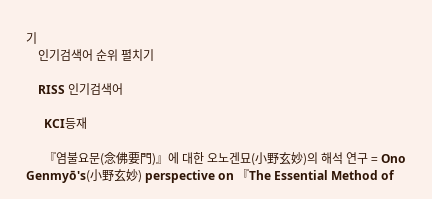기
    인기검색어 순위 펼치기

    RISS 인기검색어

      KCI등재

      『염불요문(念佛要門)』에 대한 오노겐묘(小野玄妙)의 해석 연구 = Ono Genmyō's(小野玄妙) perspective on 『The Essential Method of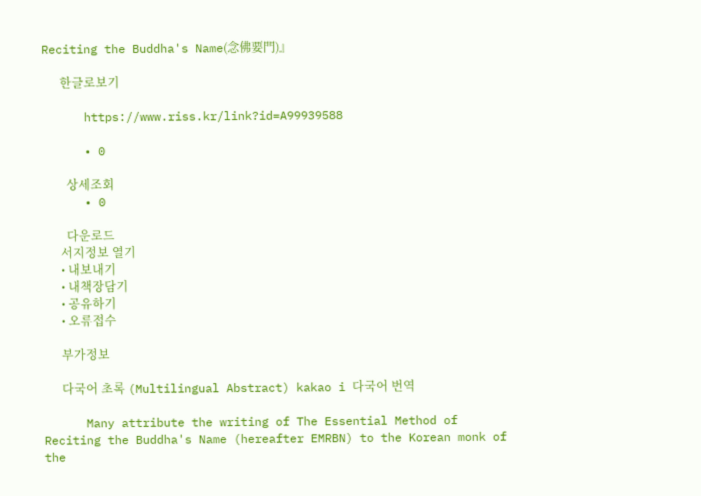Reciting the Buddha's Name(念佛要門)』

      한글로보기

      https://www.riss.kr/link?id=A99939588

      • 0

        상세조회
      • 0

        다운로드
      서지정보 열기
      • 내보내기
      • 내책장담기
      • 공유하기
      • 오류접수

      부가정보

      다국어 초록 (Multilingual Abstract) kakao i 다국어 번역

      Many attribute the writing of The Essential Method of Reciting the Buddha's Name (hereafter EMRBN) to the Korean monk of the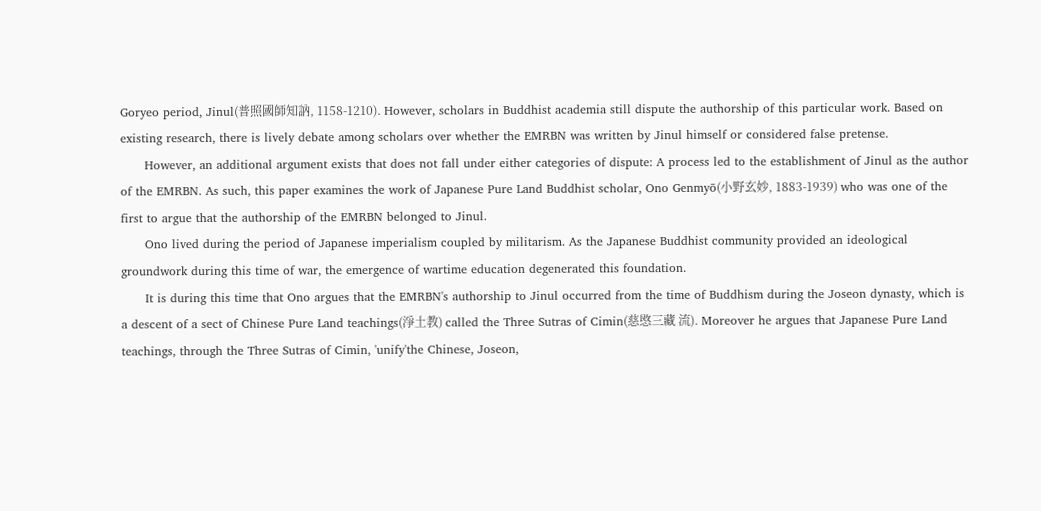Goryeo period, Jinul(普照國師知訥, 1158-1210). However, scholars in Buddhist academia still dispute the authorship of this particular work. Based on existing research, there is lively debate among scholars over whether the EMRBN was written by Jinul himself or considered false pretense.
      However, an additional argument exists that does not fall under either categories of dispute: A process led to the establishment of Jinul as the author of the EMRBN. As such, this paper examines the work of Japanese Pure Land Buddhist scholar, Ono Genmyō(小野玄妙, 1883-1939) who was one of the first to argue that the authorship of the EMRBN belonged to Jinul.
      Ono lived during the period of Japanese imperialism coupled by militarism. As the Japanese Buddhist community provided an ideological groundwork during this time of war, the emergence of wartime education degenerated this foundation.
      It is during this time that Ono argues that the EMRBN's authorship to Jinul occurred from the time of Buddhism during the Joseon dynasty, which is a descent of a sect of Chinese Pure Land teachings(淨土教) called the Three Sutras of Cimin(慈愍三藏 流). Moreover he argues that Japanese Pure Land teachings, through the Three Sutras of Cimin, 'unify'the Chinese, Joseon,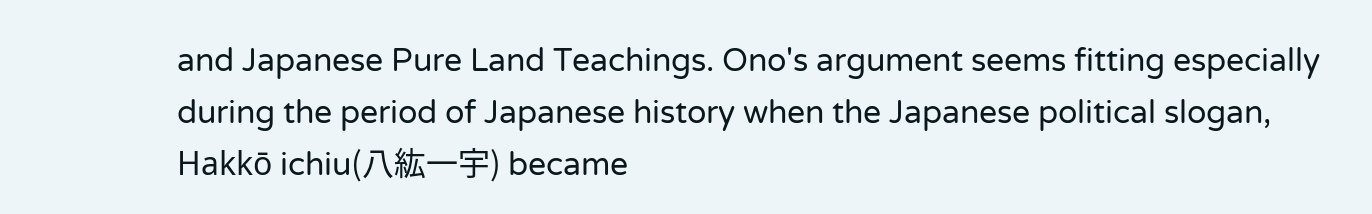and Japanese Pure Land Teachings. Ono's argument seems fitting especially during the period of Japanese history when the Japanese political slogan, Hakkō ichiu(八紘一宇) became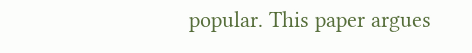popular. This paper argues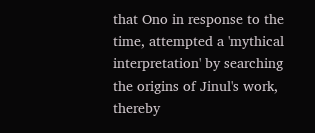that Ono in response to the time, attempted a 'mythical interpretation' by searching the origins of Jinul's work, thereby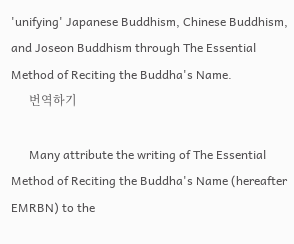'unifying' Japanese Buddhism, Chinese Buddhism, and Joseon Buddhism through The Essential Method of Reciting the Buddha's Name.
      번역하기

      Many attribute the writing of The Essential Method of Reciting the Buddha's Name (hereafter EMRBN) to the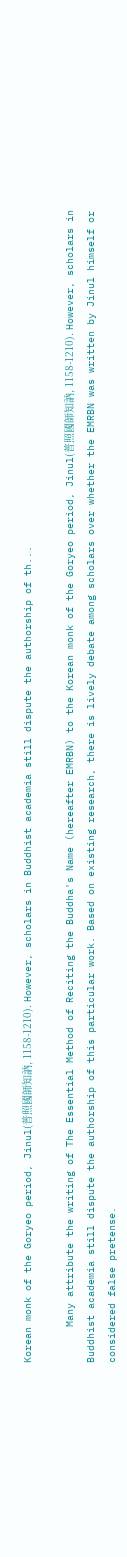Korean monk of the Goryeo period, Jinul(普照國師知訥, 1158-1210). However, scholars in Buddhist academia still dispute the authorship of th...

      Many attribute the writing of The Essential Method of Reciting the Buddha's Name (hereafter EMRBN) to the Korean monk of the Goryeo period, Jinul(普照國師知訥, 1158-1210). However, scholars in Buddhist academia still dispute the authorship of this particular work. Based on existing research, there is lively debate among scholars over whether the EMRBN was written by Jinul himself or considered false pretense.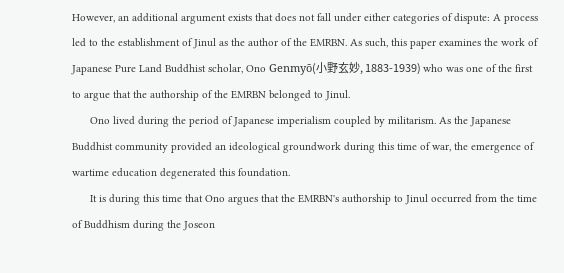However, an additional argument exists that does not fall under either categories of dispute: A process led to the establishment of Jinul as the author of the EMRBN. As such, this paper examines the work of Japanese Pure Land Buddhist scholar, Ono Genmyō(小野玄妙, 1883-1939) who was one of the first to argue that the authorship of the EMRBN belonged to Jinul.
      Ono lived during the period of Japanese imperialism coupled by militarism. As the Japanese Buddhist community provided an ideological groundwork during this time of war, the emergence of wartime education degenerated this foundation.
      It is during this time that Ono argues that the EMRBN's authorship to Jinul occurred from the time of Buddhism during the Joseon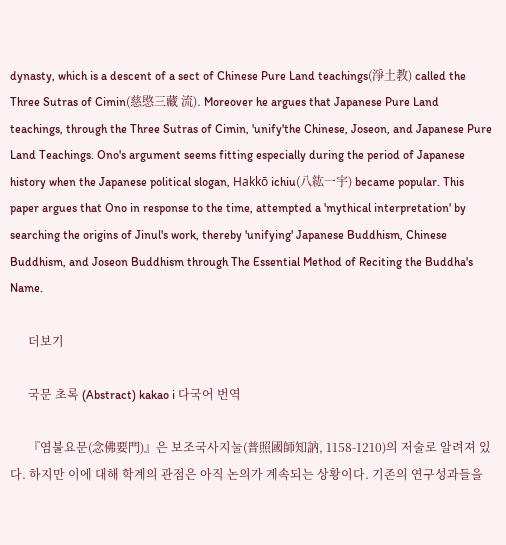dynasty, which is a descent of a sect of Chinese Pure Land teachings(淨土教) called the Three Sutras of Cimin(慈愍三藏 流). Moreover he argues that Japanese Pure Land teachings, through the Three Sutras of Cimin, 'unify'the Chinese, Joseon, and Japanese Pure Land Teachings. Ono's argument seems fitting especially during the period of Japanese history when the Japanese political slogan, Hakkō ichiu(八紘一宇) became popular. This paper argues that Ono in response to the time, attempted a 'mythical interpretation' by searching the origins of Jinul's work, thereby 'unifying' Japanese Buddhism, Chinese Buddhism, and Joseon Buddhism through The Essential Method of Reciting the Buddha's Name.

      더보기

      국문 초록 (Abstract) kakao i 다국어 번역

      『염불요문(念佛要門)』은 보조국사지눌(普照國師知訥, 1158-1210)의 저술로 알려져 있다. 하지만 이에 대해 학계의 관점은 아직 논의가 계속되는 상황이다. 기존의 연구성과들을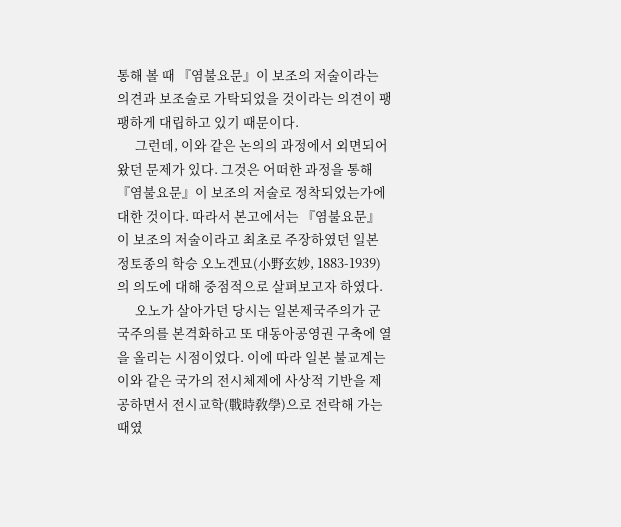통해 볼 때 『염불요문』이 보조의 저술이라는 의견과 보조술로 가탁되었을 것이라는 의견이 팽팽하게 대립하고 있기 때문이다.
      그런데, 이와 같은 논의의 과정에서 외면되어 왔던 문제가 있다. 그것은 어떠한 과정을 통해『염불요문』이 보조의 저술로 정착되었는가에 대한 것이다. 따라서 본고에서는 『염불요문』이 보조의 저술이라고 최초로 주장하였던 일본 정토종의 학승 오노겐묘(小野玄妙, 1883-1939)의 의도에 대해 중점적으로 살펴보고자 하였다.
      오노가 살아가던 당시는 일본제국주의가 군국주의를 본격화하고 또 대동아공영권 구축에 열을 올리는 시점이었다. 이에 따라 일본 불교계는 이와 같은 국가의 전시체제에 사상적 기반을 제공하면서 전시교학(戰時敎學)으로 전락해 가는 때였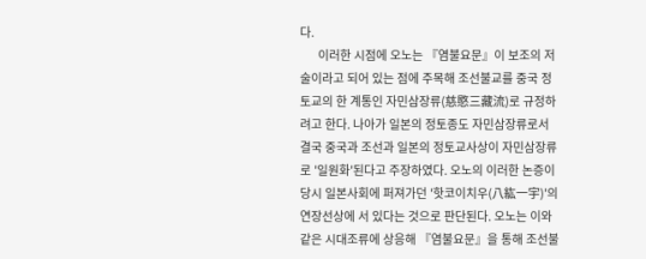다.
      이러한 시점에 오노는 『염불요문』이 보조의 저술이라고 되어 있는 점에 주목해 조선불교를 중국 정토교의 한 계통인 자민삼장류(慈愍三藏流)로 규정하려고 한다. 나아가 일본의 정토종도 자민삼장류로서 결국 중국과 조선과 일본의 정토교사상이 자민삼장류로 '일원화'된다고 주장하였다. 오노의 이러한 논증이 당시 일본사회에 퍼져가던 '핫코이치우(八紘一宇)'의 연장선상에 서 있다는 것으로 판단된다. 오노는 이와 같은 시대조류에 상응해 『염불요문』을 통해 조선불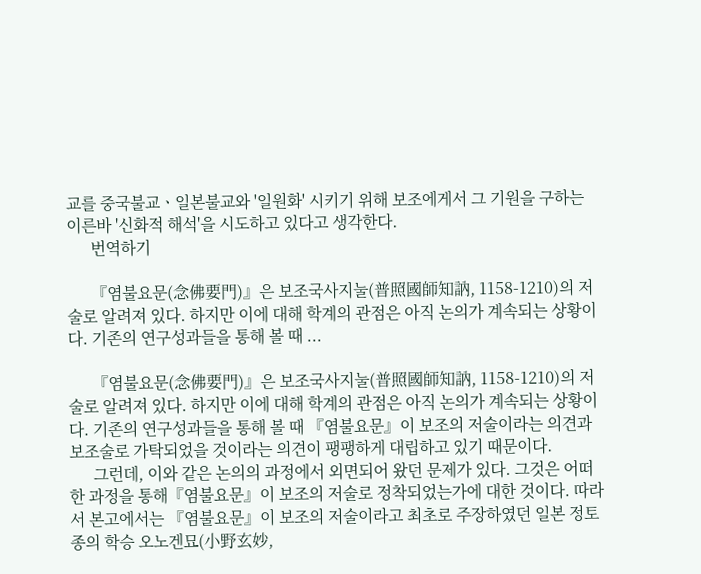교를 중국불교ㆍ일본불교와 '일원화' 시키기 위해 보조에게서 그 기원을 구하는 이른바 '신화적 해석'을 시도하고 있다고 생각한다.
      번역하기

      『염불요문(念佛要門)』은 보조국사지눌(普照國師知訥, 1158-1210)의 저술로 알려져 있다. 하지만 이에 대해 학계의 관점은 아직 논의가 계속되는 상황이다. 기존의 연구성과들을 통해 볼 때 ...

      『염불요문(念佛要門)』은 보조국사지눌(普照國師知訥, 1158-1210)의 저술로 알려져 있다. 하지만 이에 대해 학계의 관점은 아직 논의가 계속되는 상황이다. 기존의 연구성과들을 통해 볼 때 『염불요문』이 보조의 저술이라는 의견과 보조술로 가탁되었을 것이라는 의견이 팽팽하게 대립하고 있기 때문이다.
      그런데, 이와 같은 논의의 과정에서 외면되어 왔던 문제가 있다. 그것은 어떠한 과정을 통해『염불요문』이 보조의 저술로 정착되었는가에 대한 것이다. 따라서 본고에서는 『염불요문』이 보조의 저술이라고 최초로 주장하였던 일본 정토종의 학승 오노겐묘(小野玄妙,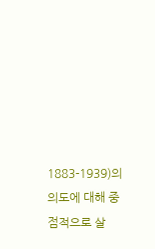1883-1939)의 의도에 대해 중점적으로 살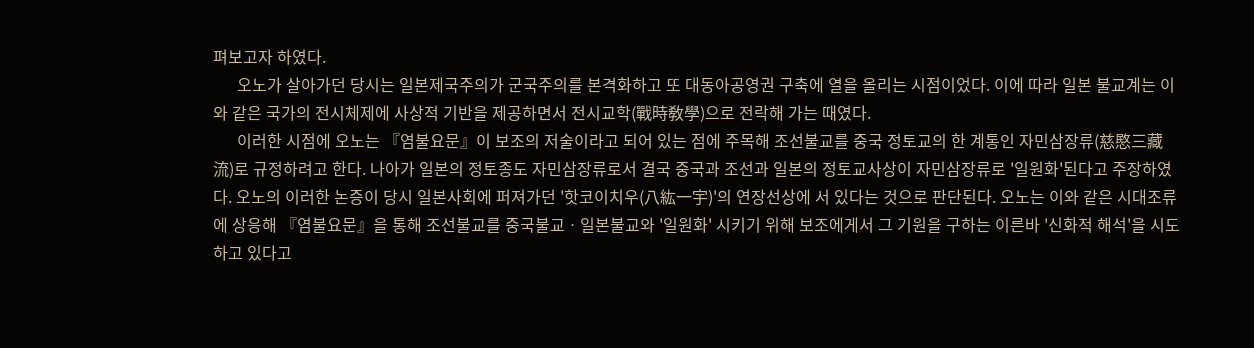펴보고자 하였다.
      오노가 살아가던 당시는 일본제국주의가 군국주의를 본격화하고 또 대동아공영권 구축에 열을 올리는 시점이었다. 이에 따라 일본 불교계는 이와 같은 국가의 전시체제에 사상적 기반을 제공하면서 전시교학(戰時敎學)으로 전락해 가는 때였다.
      이러한 시점에 오노는 『염불요문』이 보조의 저술이라고 되어 있는 점에 주목해 조선불교를 중국 정토교의 한 계통인 자민삼장류(慈愍三藏流)로 규정하려고 한다. 나아가 일본의 정토종도 자민삼장류로서 결국 중국과 조선과 일본의 정토교사상이 자민삼장류로 '일원화'된다고 주장하였다. 오노의 이러한 논증이 당시 일본사회에 퍼져가던 '핫코이치우(八紘一宇)'의 연장선상에 서 있다는 것으로 판단된다. 오노는 이와 같은 시대조류에 상응해 『염불요문』을 통해 조선불교를 중국불교ㆍ일본불교와 '일원화' 시키기 위해 보조에게서 그 기원을 구하는 이른바 '신화적 해석'을 시도하고 있다고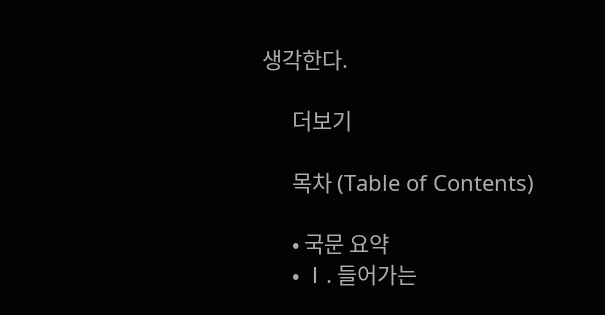생각한다.

      더보기

      목차 (Table of Contents)

      • 국문 요약
      • Ⅰ. 들어가는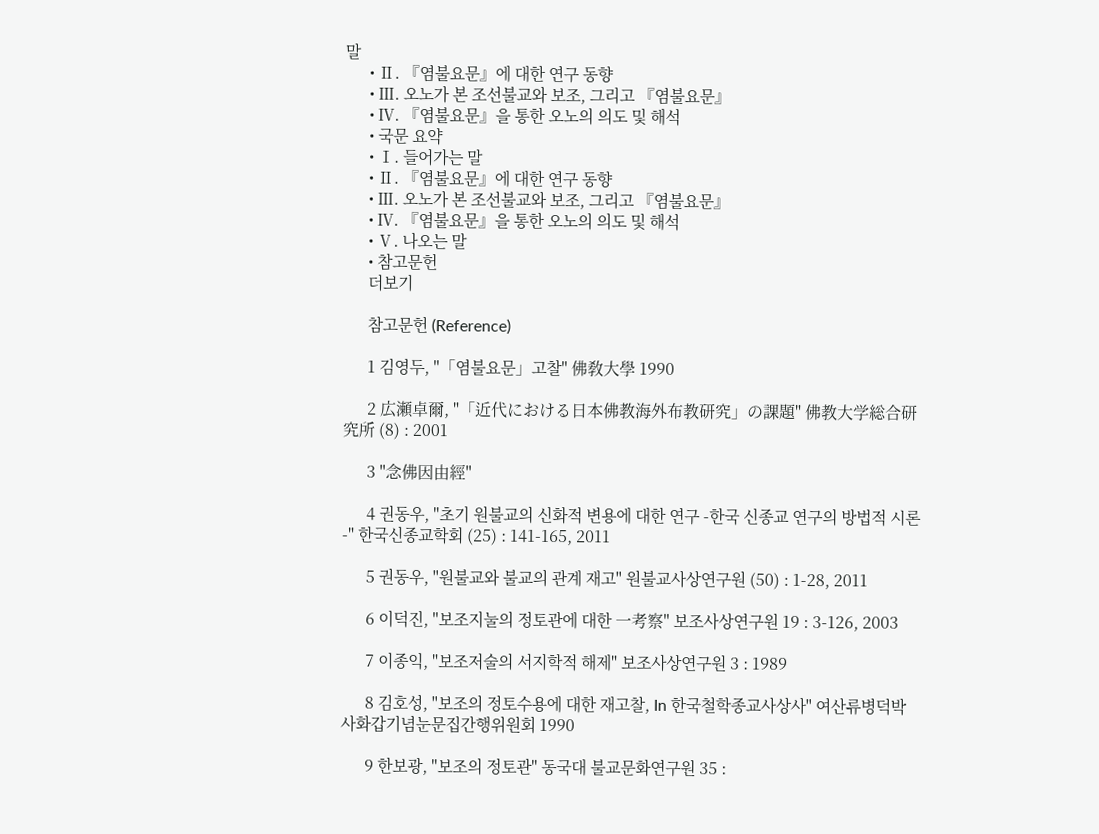말
      • Ⅱ. 『염불요문』에 대한 연구 동향
      • Ⅲ. 오노가 본 조선불교와 보조, 그리고 『염불요문』
      • Ⅳ. 『염불요문』을 통한 오노의 의도 및 해석
      • 국문 요약
      • Ⅰ. 들어가는 말
      • Ⅱ. 『염불요문』에 대한 연구 동향
      • Ⅲ. 오노가 본 조선불교와 보조, 그리고 『염불요문』
      • Ⅳ. 『염불요문』을 통한 오노의 의도 및 해석
      • Ⅴ. 나오는 말
      • 참고문헌
      더보기

      참고문헌 (Reference)

      1 김영두, "「염불요문」고찰" 佛敎大學 1990

      2 広瀬卓爾, "「近代における日本佛教海外布教研究」の課題" 佛教大学総合研究所 (8) : 2001

      3 "念佛因由經"

      4 권동우, "초기 원불교의 신화적 변용에 대한 연구 -한국 신종교 연구의 방법적 시론-" 한국신종교학회 (25) : 141-165, 2011

      5 권동우, "원불교와 불교의 관계 재고" 원불교사상연구원 (50) : 1-28, 2011

      6 이덕진, "보조지눌의 정토관에 대한 一考察" 보조사상연구원 19 : 3-126, 2003

      7 이종익, "보조저술의 서지학적 해제" 보조사상연구원 3 : 1989

      8 김호성, "보조의 정토수용에 대한 재고찰, In 한국철학종교사상사" 여산류병덕박사화갑기념눈문집간행위원회 1990

      9 한보광, "보조의 정토관" 동국대 불교문화연구원 35 :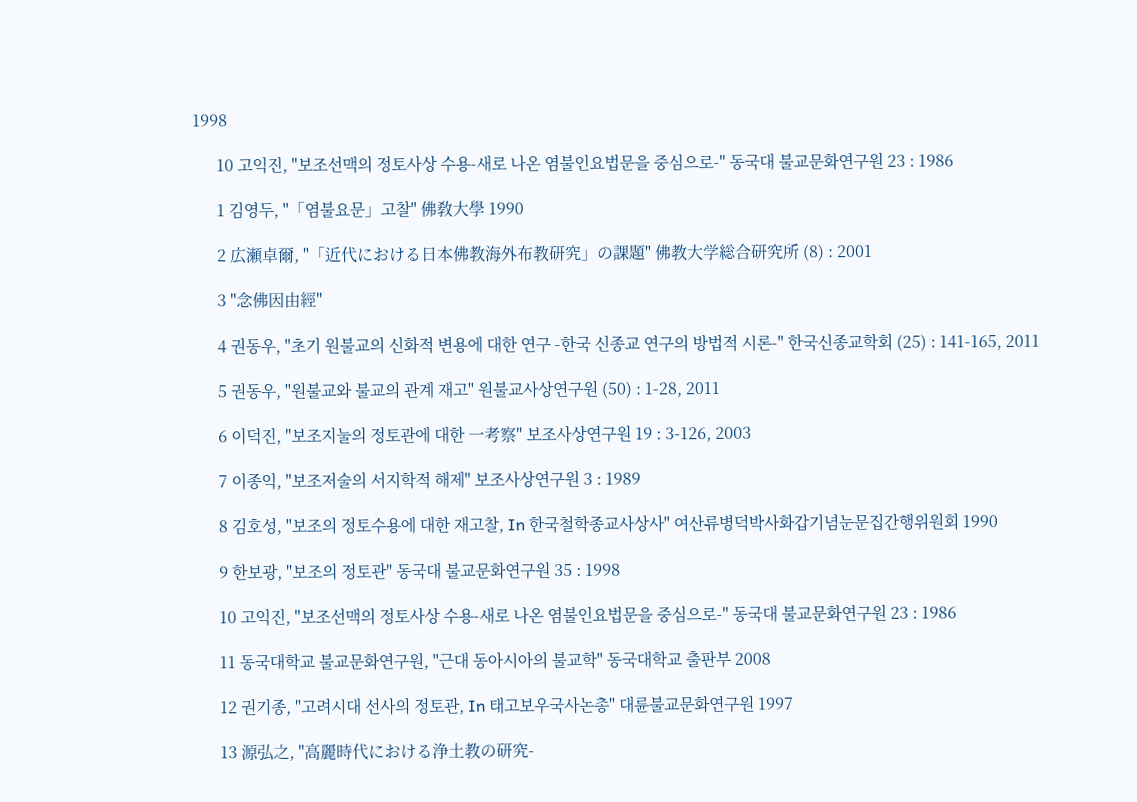1998

      10 고익진, "보조선맥의 정토사상 수용-새로 나온 염불인요법문을 중심으로-" 동국대 불교문화연구원 23 : 1986

      1 김영두, "「염불요문」고찰" 佛敎大學 1990

      2 広瀬卓爾, "「近代における日本佛教海外布教研究」の課題" 佛教大学総合研究所 (8) : 2001

      3 "念佛因由經"

      4 권동우, "초기 원불교의 신화적 변용에 대한 연구 -한국 신종교 연구의 방법적 시론-" 한국신종교학회 (25) : 141-165, 2011

      5 권동우, "원불교와 불교의 관계 재고" 원불교사상연구원 (50) : 1-28, 2011

      6 이덕진, "보조지눌의 정토관에 대한 一考察" 보조사상연구원 19 : 3-126, 2003

      7 이종익, "보조저술의 서지학적 해제" 보조사상연구원 3 : 1989

      8 김호성, "보조의 정토수용에 대한 재고찰, In 한국철학종교사상사" 여산류병덕박사화갑기념눈문집간행위원회 1990

      9 한보광, "보조의 정토관" 동국대 불교문화연구원 35 : 1998

      10 고익진, "보조선맥의 정토사상 수용-새로 나온 염불인요법문을 중심으로-" 동국대 불교문화연구원 23 : 1986

      11 동국대학교 불교문화연구원, "근대 동아시아의 불교학" 동국대학교 출판부 2008

      12 권기종, "고려시대 선사의 정토관, In 태고보우국사논총" 대륜불교문화연구원 1997

      13 源弘之, "高麗時代における浄土教の研究-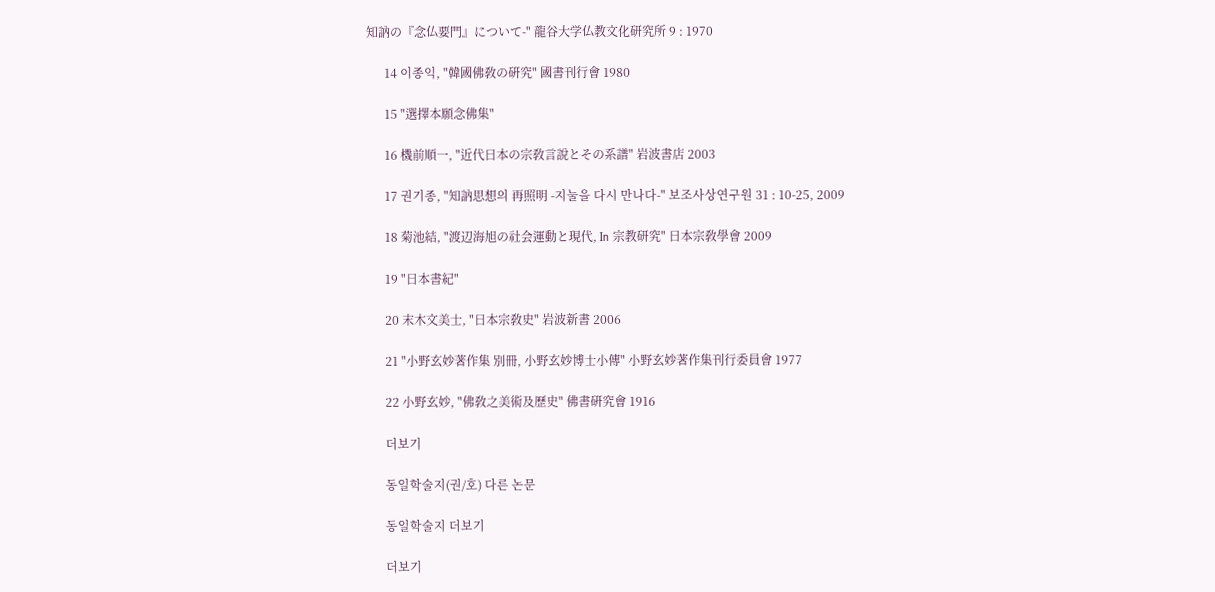知訥の『念仏要門』について-" 龍谷大学仏教文化研究所 9 : 1970

      14 이종익, "韓國佛敎の硏究" 國書刊行會 1980

      15 "選擇本願念佛集"

      16 機前順一, "近代日本の宗敎言說とその系譜" 岩波書店 2003

      17 권기종, "知訥思想의 再照明 -지눌을 다시 만나다-" 보조사상연구원 31 : 10-25, 2009

      18 菊池結, "渡辺海旭の社会運動と現代, In 宗教研究" 日本宗敎學會 2009

      19 "日本書紀"

      20 末木文美士, "日本宗敎史" 岩波新書 2006

      21 "小野玄妙著作集 別冊, 小野玄妙博士小傳" 小野玄妙著作集刊行委員會 1977

      22 小野玄妙, "佛敎之美術及歷史" 佛書硏究會 1916

      더보기

      동일학술지(권/호) 다른 논문

      동일학술지 더보기

      더보기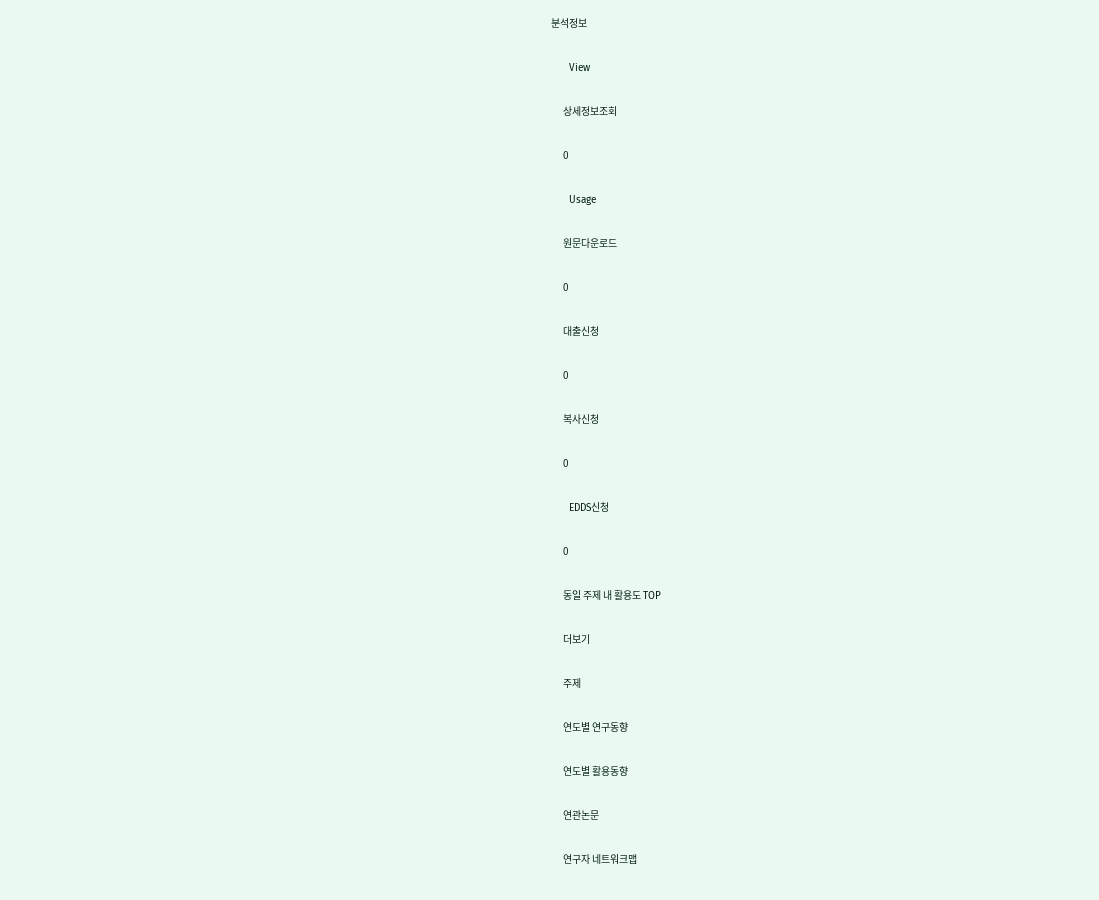분석정보

      View

      상세정보조회

      0

      Usage

      원문다운로드

      0

      대출신청

      0

      복사신청

      0

      EDDS신청

      0

      동일 주제 내 활용도 TOP

      더보기

      주제

      연도별 연구동향

      연도별 활용동향

      연관논문

      연구자 네트워크맵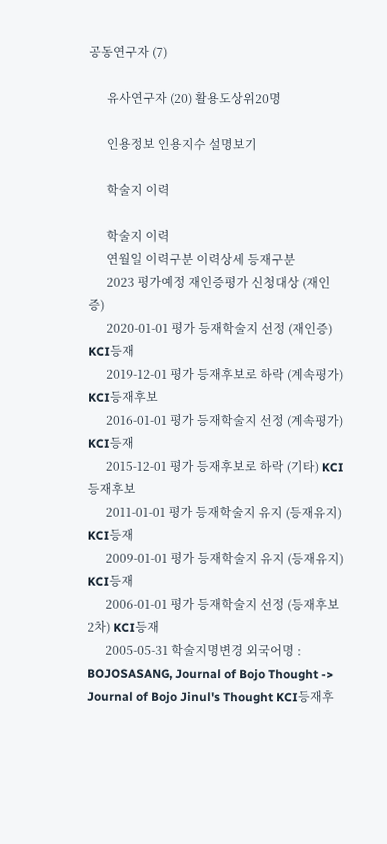공동연구자 (7)

      유사연구자 (20) 활용도상위20명

      인용정보 인용지수 설명보기

      학술지 이력

      학술지 이력
      연월일 이력구분 이력상세 등재구분
      2023 평가예정 재인증평가 신청대상 (재인증)
      2020-01-01 평가 등재학술지 선정 (재인증) KCI등재
      2019-12-01 평가 등재후보로 하락 (계속평가) KCI등재후보
      2016-01-01 평가 등재학술지 선정 (계속평가) KCI등재
      2015-12-01 평가 등재후보로 하락 (기타) KCI등재후보
      2011-01-01 평가 등재학술지 유지 (등재유지) KCI등재
      2009-01-01 평가 등재학술지 유지 (등재유지) KCI등재
      2006-01-01 평가 등재학술지 선정 (등재후보2차) KCI등재
      2005-05-31 학술지명변경 외국어명 : BOJOSASANG, Journal of Bojo Thought -> Journal of Bojo Jinul's Thought KCI등재후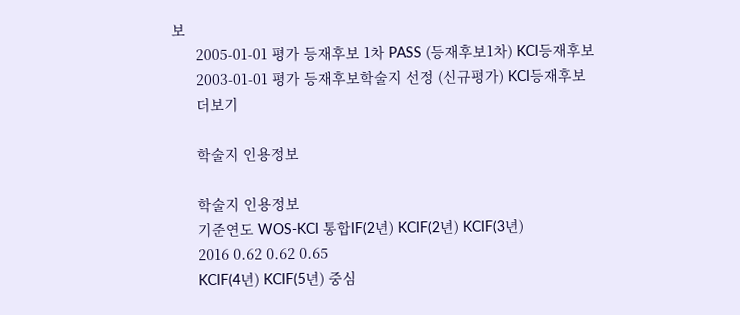보
      2005-01-01 평가 등재후보 1차 PASS (등재후보1차) KCI등재후보
      2003-01-01 평가 등재후보학술지 선정 (신규평가) KCI등재후보
      더보기

      학술지 인용정보

      학술지 인용정보
      기준연도 WOS-KCI 통합IF(2년) KCIF(2년) KCIF(3년)
      2016 0.62 0.62 0.65
      KCIF(4년) KCIF(5년) 중심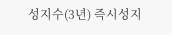성지수(3년) 즉시성지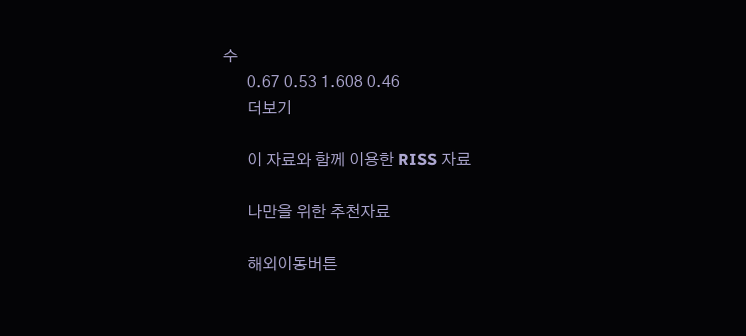수
      0.67 0.53 1.608 0.46
      더보기

      이 자료와 함께 이용한 RISS 자료

      나만을 위한 추천자료

      해외이동버튼